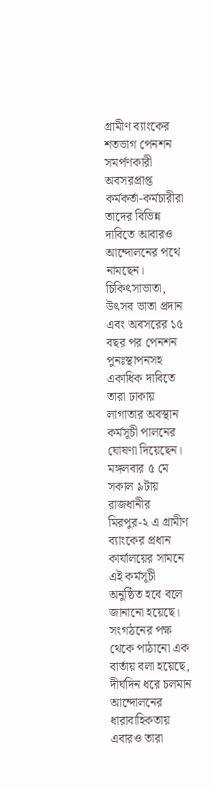গ্রামীণ ব্যাংকের শতভাগ পেনশন সমর্পণকারী অবসরপ্রাপ্ত কর্মকর্তা-কর্মচারীরা তাদের বিভিন্ন দাবিতে আবারও আন্দোলনের পথে নামছেন। চিকিৎসাভাতা, উৎসব ভাতা প্রদান এবং অবসরের ১৫ বছর পর পেনশন পুনঃস্থাপনসহ একাধিক দাবিতে তারা ঢাকায় লাগাতার অবস্থান কর্মসূচী পালনের ঘোষণা দিয়েছেন।
মঙ্গলবার ৫ মে সকাল ৯টায় রাজধানীর মিরপুর-২ এ গ্রামীণ ব্যাংকের প্রধান কার্যালয়ের সামনে এই কর্মসূচী অনুষ্ঠিত হবে বলে জানানো হয়েছে। সংগঠনের পক্ষ থেকে পাঠানো এক বার্তায় বলা হয়েছে, দীর্ঘদিন ধরে চলমান আন্দোলনের ধারাবাহিকতায় এবারও তারা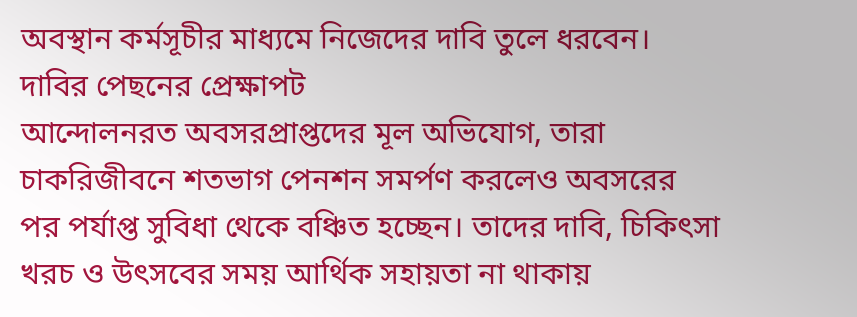অবস্থান কর্মসূচীর মাধ্যমে নিজেদের দাবি তুলে ধরবেন।
দাবির পেছনের প্রেক্ষাপট
আন্দোলনরত অবসরপ্রাপ্তদের মূল অভিযোগ, তারা চাকরিজীবনে শতভাগ পেনশন সমর্পণ করলেও অবসরের পর পর্যাপ্ত সুবিধা থেকে বঞ্চিত হচ্ছেন। তাদের দাবি, চিকিৎসা খরচ ও উৎসবের সময় আর্থিক সহায়তা না থাকায়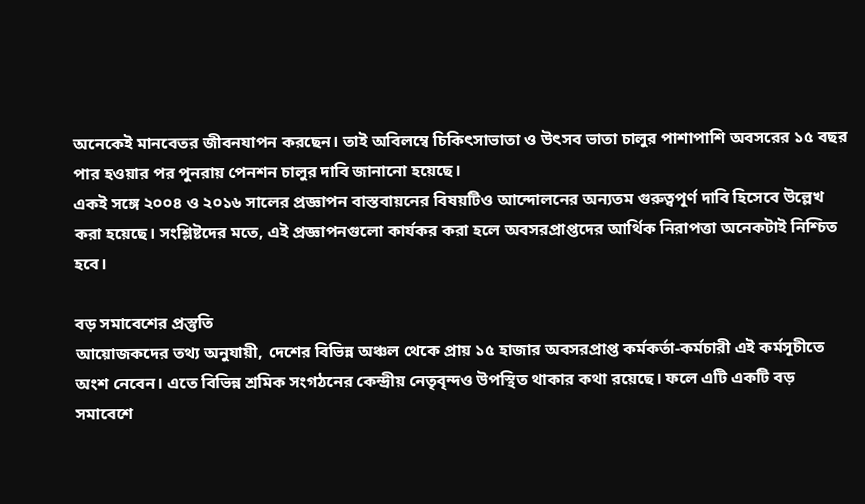অনেকেই মানবেতর জীবনযাপন করছেন। তাই অবিলম্বে চিকিৎসাভাতা ও উৎসব ভাতা চালুর পাশাপাশি অবসরের ১৫ বছর পার হওয়ার পর পুনরায় পেনশন চালুর দাবি জানানো হয়েছে।
একই সঙ্গে ২০০৪ ও ২০১৬ সালের প্রজ্ঞাপন বাস্তবায়নের বিষয়টিও আন্দোলনের অন্যতম গুরুত্বপূর্ণ দাবি হিসেবে উল্লেখ করা হয়েছে। সংশ্লিষ্টদের মতে, এই প্রজ্ঞাপনগুলো কার্যকর করা হলে অবসরপ্রাপ্তদের আর্থিক নিরাপত্তা অনেকটাই নিশ্চিত হবে।

বড় সমাবেশের প্রস্তুতি
আয়োজকদের তথ্য অনুযায়ী, দেশের বিভিন্ন অঞ্চল থেকে প্রায় ১৫ হাজার অবসরপ্রাপ্ত কর্মকর্তা-কর্মচারী এই কর্মসূচীতে অংশ নেবেন। এতে বিভিন্ন শ্রমিক সংগঠনের কেন্দ্রীয় নেতৃবৃন্দও উপস্থিত থাকার কথা রয়েছে। ফলে এটি একটি বড় সমাবেশে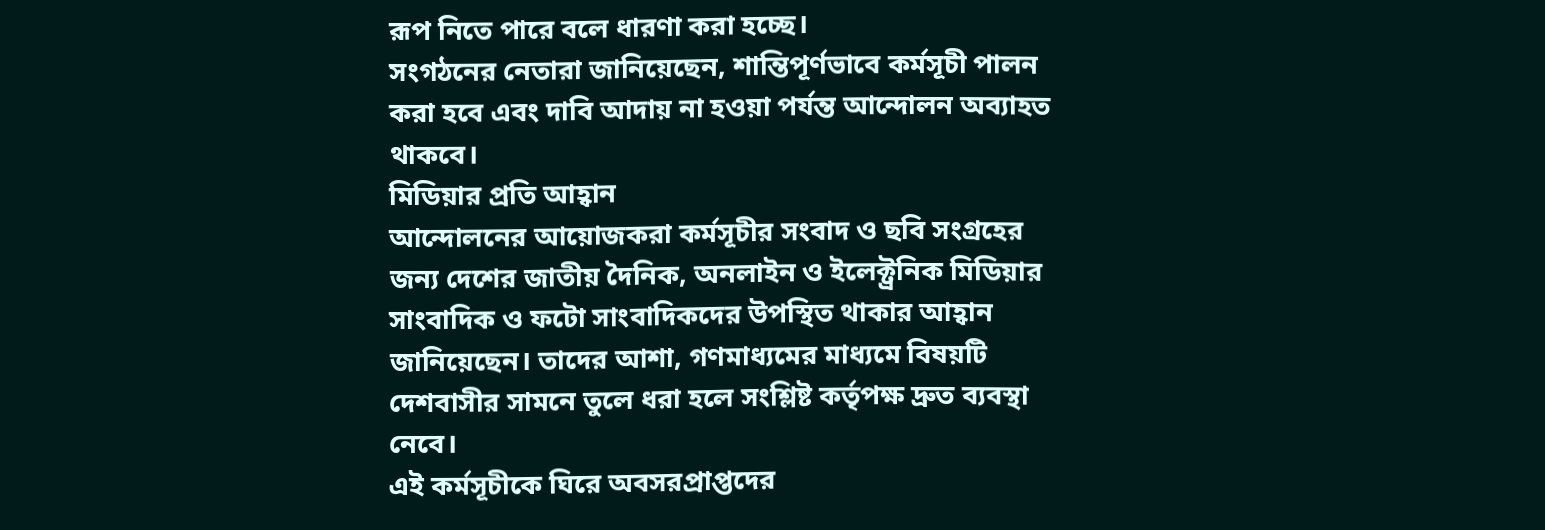রূপ নিতে পারে বলে ধারণা করা হচ্ছে।
সংগঠনের নেতারা জানিয়েছেন, শান্তিপূর্ণভাবে কর্মসূচী পালন করা হবে এবং দাবি আদায় না হওয়া পর্যন্ত আন্দোলন অব্যাহত থাকবে।
মিডিয়ার প্রতি আহ্বান
আন্দোলনের আয়োজকরা কর্মসূচীর সংবাদ ও ছবি সংগ্রহের জন্য দেশের জাতীয় দৈনিক, অনলাইন ও ইলেক্ট্রনিক মিডিয়ার সাংবাদিক ও ফটো সাংবাদিকদের উপস্থিত থাকার আহ্বান জানিয়েছেন। তাদের আশা, গণমাধ্যমের মাধ্যমে বিষয়টি দেশবাসীর সামনে তুলে ধরা হলে সংশ্লিষ্ট কর্তৃপক্ষ দ্রুত ব্যবস্থা নেবে।
এই কর্মসূচীকে ঘিরে অবসরপ্রাপ্তদের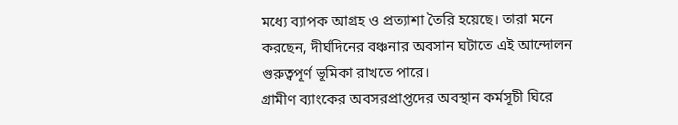মধ্যে ব্যাপক আগ্রহ ও প্রত্যাশা তৈরি হয়েছে। তারা মনে করছেন, দীর্ঘদিনের বঞ্চনার অবসান ঘটাতে এই আন্দোলন গুরুত্বপূর্ণ ভূমিকা রাখতে পারে।
গ্রামীণ ব্যাংকের অবসরপ্রাপ্তদের অবস্থান কর্মসূচী ঘিরে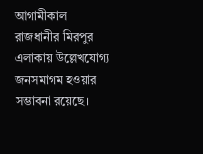আগামীকাল রাজধানীর মিরপুর এলাকায় উল্লেখযোগ্য জনসমাগম হওয়ার সম্ভাবনা রয়েছে।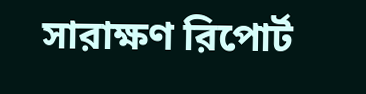সারাক্ষণ রিপোর্ট